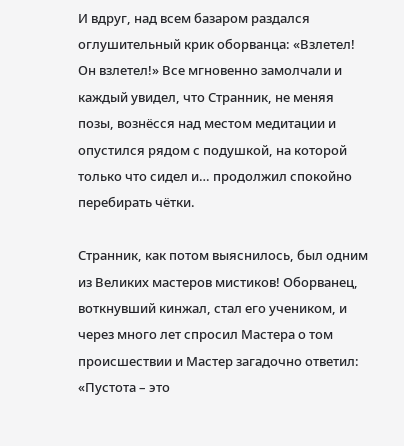И вдруг, над всем базаром раздался оглушительный крик оборванца: «Взлетел! Он взлетел!» Все мгновенно замолчали и каждый увидел, что Странник, не меняя позы, вознёсся над местом медитации и опустился рядом с подушкой, на которой только что сидел и… продолжил спокойно перебирать чётки.

Странник, как потом выяснилось, был одним из Великих мастеров мистиков! Оборванец, воткнувший кинжал, стал его учеником, и через много лет спросил Мастера о том происшествии и Мастер загадочно ответил: «Пустота – это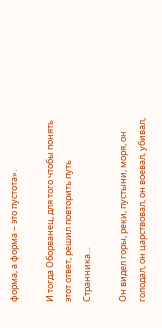форма, а форма – это пустота».

И тогда Оборванец, для того чтобы понять этот ответ, решил повторить путь Странника…

Он видел горы, реки, пустыни, моря, он голодал, он царствовал, он воевал, убивал,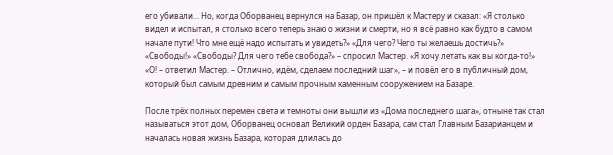его убивали… Но, когда Оборванец вернулся на Базар, он пришёл к Мастеру и сказал: «Я столько видел и испытал, я столько всего теперь знаю о жизни и смерти, но я всё равно как будто в самом начале пути! Что мне ещё надо испытать и увидеть?» «Для чего? Чего ты желаешь достичь?» «Свободы!» «Свободы? Для чего тебе свобода?» – спросил Мастер. «Я хочу летать как вы когда-то!» «О! – ответил Мастер. – Отлично, идём, сделаем последний шаг», – и повёл его в публичный дом, который был самым древним и самым прочным каменным сооружением на Базаре.

После трёх полных перемен света и темноты они вышли из «Дома последнего шага», отныне так стал называться этот дом, Оборванец основал Великий орден Базара, сам стал Главным Базарианцем и началась новая жизнь Базара, которая длилась до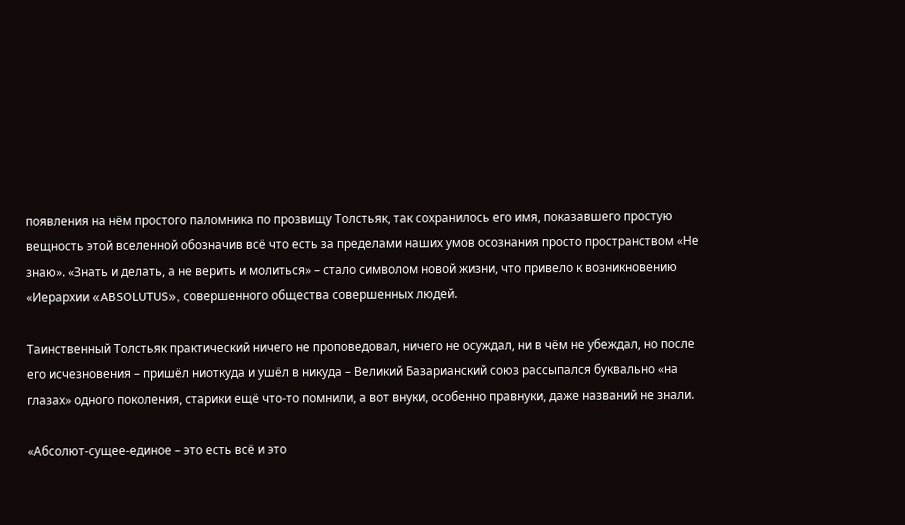появления на нём простого паломника по прозвищу Толстьяк, так сохранилось его имя, показавшего простую вещность этой вселенной обозначив всё что есть за пределами наших умов осознания просто пространством «Не знаю». «Знать и делать, а не верить и молиться» – стало символом новой жизни, что привело к возникновению «Иерархии «ABSOLUTUS», совершенного общества совершенных людей.

Таинственный Толстьяк практический ничего не проповедовал, ничего не осуждал, ни в чём не убеждал, но после его исчезновения – пришёл ниоткуда и ушёл в никуда – Великий Базарианский союз рассыпался буквально «на глазах» одного поколения, старики ещё что-то помнили, а вот внуки, особенно правнуки, даже названий не знали.

«Абсолют-сущее-единое – это есть всё и это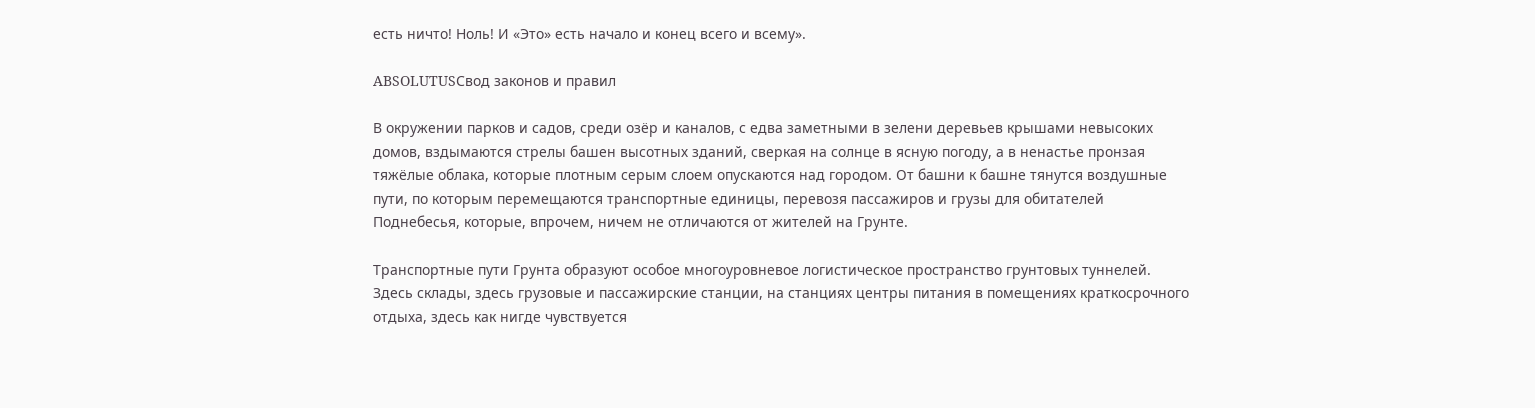есть ничто! Ноль! И «Это» есть начало и конец всего и всему».

ABSOLUTUSСвод законов и правил

В окружении парков и садов, среди озёр и каналов, с едва заметными в зелени деревьев крышами невысоких домов, вздымаются стрелы башен высотных зданий, сверкая на солнце в ясную погоду, а в ненастье пронзая тяжёлые облака, которые плотным серым слоем опускаются над городом. От башни к башне тянутся воздушные пути, по которым перемещаются транспортные единицы, перевозя пассажиров и грузы для обитателей Поднебесья, которые, впрочем, ничем не отличаются от жителей на Грунте.

Транспортные пути Грунта образуют особое многоуровневое логистическое пространство грунтовых туннелей. Здесь склады, здесь грузовые и пассажирские станции, на станциях центры питания в помещениях краткосрочного отдыха, здесь как нигде чувствуется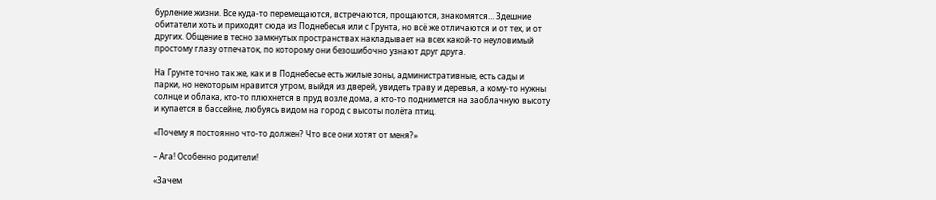бурление жизни. Все куда-то перемещаются, встречаются, прощаются, знакомятся… Здешние обитатели хоть и приходят сюда из Поднебесья или с Грунта, но всё же отличаются и от тех, и от других. Общение в тесно замкнутых пространствах накладывает на всех какой-то неуловимый простому глазу отпечаток, по которому они безошибочно узнают друг друга.

На Грунте точно так же, как и в Поднебесье есть жилые зоны, административные, есть сады и парки, но некоторым нравится утром, выйдя из дверей, увидеть траву и деревья, а кому-то нужны солнце и облака, кто-то плюхнется в пруд возле дома, а кто-то поднимется на заоблачную высоту и купается в бассейне, любуясь видом на город с высоты полёта птиц.

«Почему я постоянно что-то должен? Что все они хотят от меня?»

– Ага! Особенно родители!

«Зачем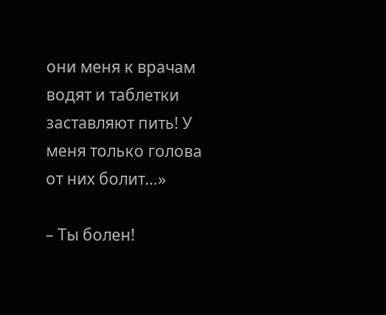они меня к врачам водят и таблетки заставляют пить! У меня только голова от них болит…»

– Ты болен!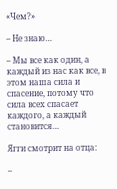«Чем?»

– Не знаю…

– Мы все как один, а каждый из нас как все, в этом наша сила и спасение, потому что сила всех спасает каждого, а каждый становится…

Ягги смотрит на отца:

–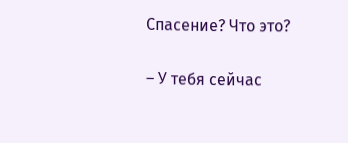Спасение? Что это?

– У тебя сейчас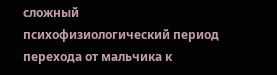сложный психофизиологический период перехода от мальчика к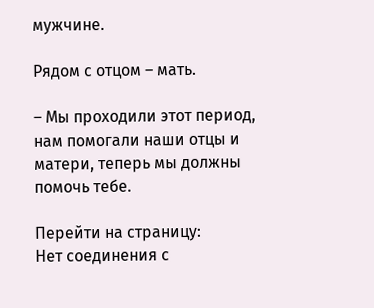мужчине.

Рядом с отцом – мать.

– Мы проходили этот период, нам помогали наши отцы и матери, теперь мы должны помочь тебе.

Перейти на страницу:
Нет соединения с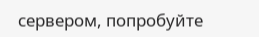сервером, попробуйте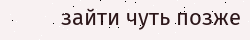зайти чуть позже